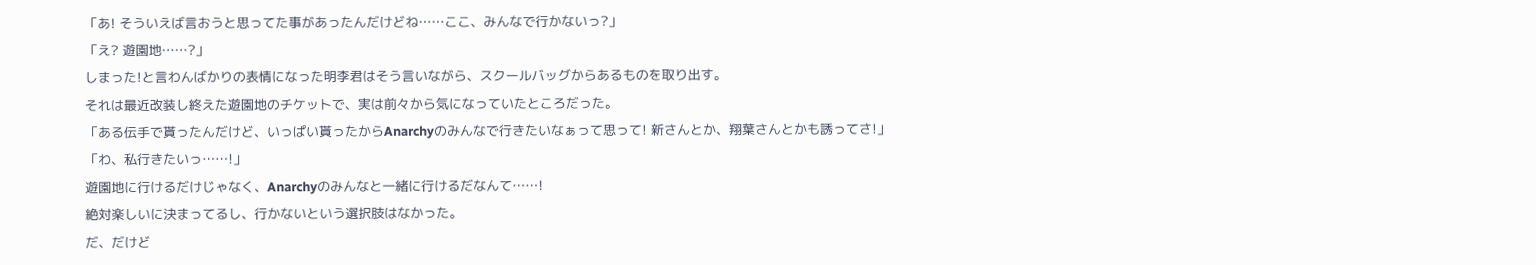「あ! そういえば言おうと思ってた事があったんだけどね……ここ、みんなで行かないっ?」
「え? 遊園地……?」
しまった!と言わんばかりの表情になった明李君はそう言いながら、スクールバッグからあるものを取り出す。
それは最近改装し終えた遊園地のチケットで、実は前々から気になっていたところだった。
「ある伝手で貰ったんだけど、いっぱい貰ったからAnarchyのみんなで行きたいなぁって思って! 新さんとか、翔葉さんとかも誘ってさ!」
「わ、私行きたいっ……!」
遊園地に行けるだけじゃなく、Anarchyのみんなと一緒に行けるだなんて……!
絶対楽しいに決まってるし、行かないという選択肢はなかった。
だ、だけど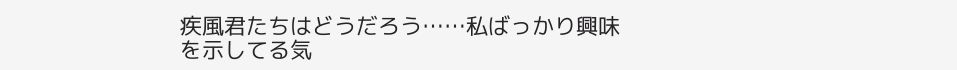疾風君たちはどうだろう……私ばっかり興味を示してる気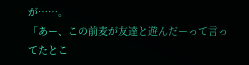が……。
「あー、この前麦が友達と遊んだーって言ってたとこ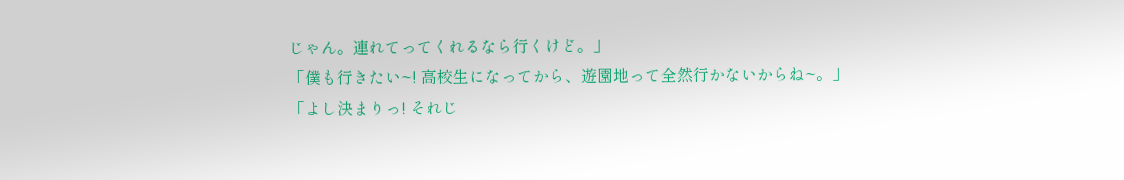じゃん。連れてってくれるなら行くけど。」
「僕も行きたい~! 高校生になってから、遊園地って全然行かないからね~。」
「よし決まりっ! それじ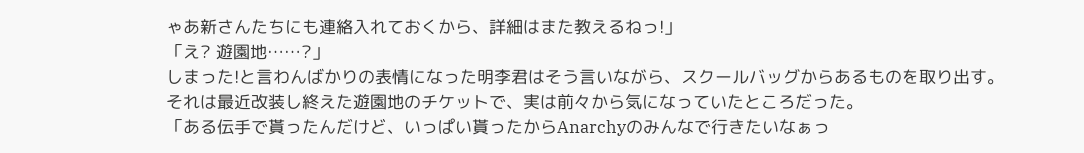ゃあ新さんたちにも連絡入れておくから、詳細はまた教えるねっ!」
「え? 遊園地……?」
しまった!と言わんばかりの表情になった明李君はそう言いながら、スクールバッグからあるものを取り出す。
それは最近改装し終えた遊園地のチケットで、実は前々から気になっていたところだった。
「ある伝手で貰ったんだけど、いっぱい貰ったからAnarchyのみんなで行きたいなぁっ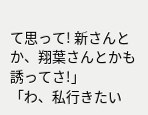て思って! 新さんとか、翔葉さんとかも誘ってさ!」
「わ、私行きたい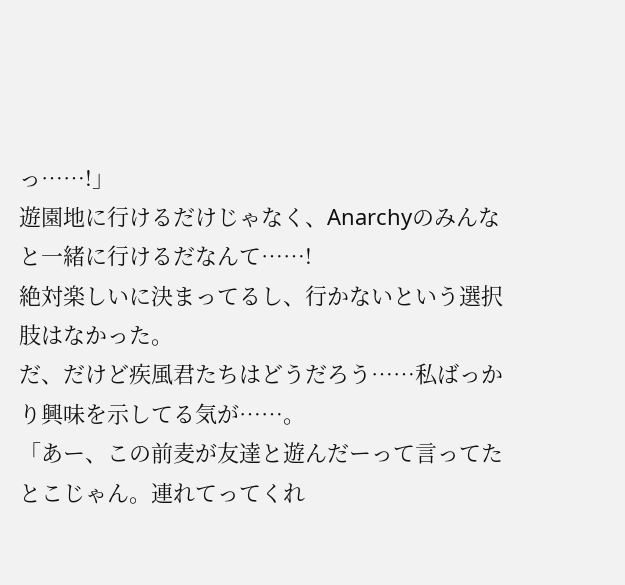っ……!」
遊園地に行けるだけじゃなく、Anarchyのみんなと一緒に行けるだなんて……!
絶対楽しいに決まってるし、行かないという選択肢はなかった。
だ、だけど疾風君たちはどうだろう……私ばっかり興味を示してる気が……。
「あー、この前麦が友達と遊んだーって言ってたとこじゃん。連れてってくれ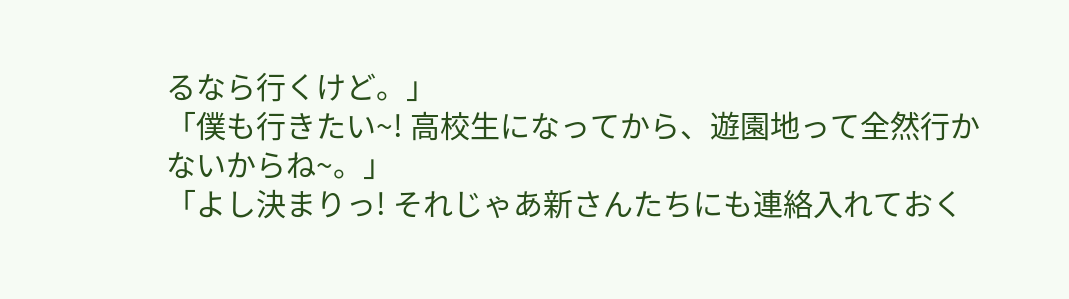るなら行くけど。」
「僕も行きたい~! 高校生になってから、遊園地って全然行かないからね~。」
「よし決まりっ! それじゃあ新さんたちにも連絡入れておく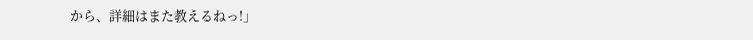から、詳細はまた教えるねっ!」